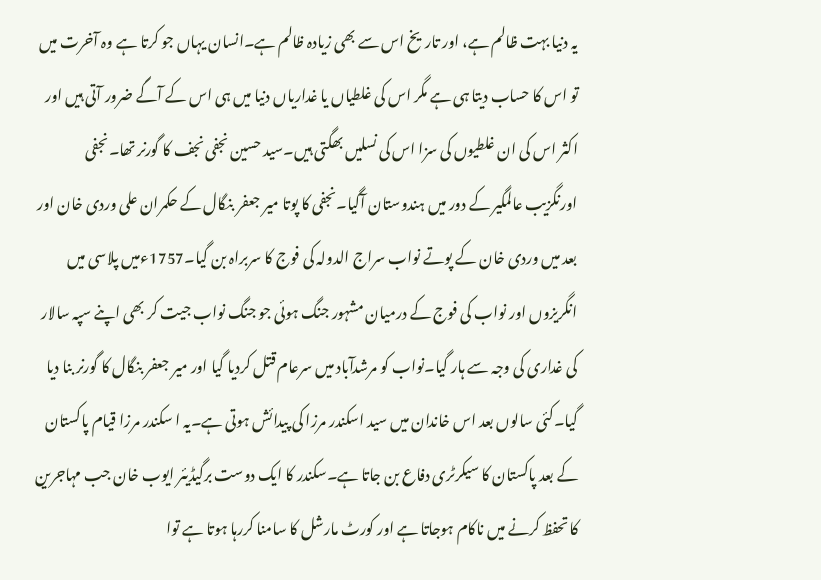یہ دنیا بہت ظالم ہے، اور تاریخ اس سے بھی زیادہ ظالم ہے۔انسان یہاں جو کرتا ہے وہ آخرت میں تو اس کا حساب دیتا ہی ہے مگر اس کی غلطیاں یا غداریاں دنیا میں ہی اس کے آگے ضرور آتی ہیں اور اکثر اس کی ان غلطیوں کی سزا اس کی نسلیں بھگتی ہیں۔سید حسین نجفی نجف کا گورنر تھا۔نجفی اورنگزیب عالمگیر کے دور میں ہندوستان آگیا۔نجفی کا پوتا میر جعفر بنگال کے حکمران علی وردی خان اور بعد میں وردی خان کے پوتے نواب سراج الدولہ کی فوج کا سربراہ بن گیا۔1757ءمیں پلاسی میں انگریزوں اور نواب کی فوج کے درمیان مشہور جنگ ہوئی جو جنگ نواب جیت کر بھی اپنے سپہ سالار کی غداری کی وجہ سے ہار گیا۔نواب کو مرشدآباد میں سرعام قتل کردیا گیا اور میر جعفر بنگال کا گورنر بنا دیا گیا۔کئی سالوں بعد اس خاندان میں سید اسکندر مرزا کی پیدائش ہوتی ہے۔یہ ا سکندر مرزا قیام پاکستان کے بعد پاکستان کا سیکرٹری دفاع بن جاتا ہے۔سکندر کا ایک دوست برگیڈیئر ایوب خان جب مہاجرین کا تحفظ کرنے میں ناکام ہوجاتا ہے اور کورٹ مارشل کا سامنا کررہا ہوتا ہے توا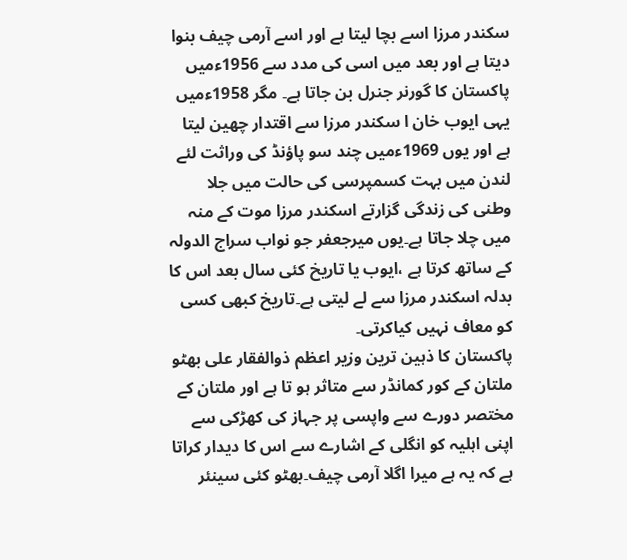سکندر مرزا اسے بچا لیتا ہے اور اسے آرمی چیف بنوا دیتا ہے اور بعد میں اسی کی مدد سے 1956ءمیں پاکستان کا گورنر جنرل بن جاتا ہے۔ مگر 1958ءمیں یہی ایوب خان ا سکندر مرزا سے اقتدار چھین لیتا ہے اور یوں 1969ءمیں چند سو پاؤنڈ کی وراثت لئے لندن میں بہت کسمپرسی کی حالت میں جلا وطنی کی زندگی گزارتے اسکندر مرزا موت کے منہ میں چلا جاتا ہے۔یوں میرجعفر جو نواب سراج الدولہ کے ساتھ کرتا ہے ،ایوب یا تاریخ کئی سال بعد اس کا بدلہ اسکندر مرزا سے لے لیتی ہے۔تاریخ کبھی کسی کو معاف نہیں کیاکرتی۔
پاکستان کا ذہین ترین وزیر اعظم ذوالفقار علی بھٹو ملتان کے کور کمانڈر سے متاثر ہو تا ہے اور ملتان کے مختصر دورے سے واپسی پر جہاز کی کھڑکی سے اپنی اہلیہ کو انگلی کے اشارے سے اس کا دیدار کراتا ہے کہ یہ ہے میرا اگلا آرمی چیف۔بھٹو کئی سینئر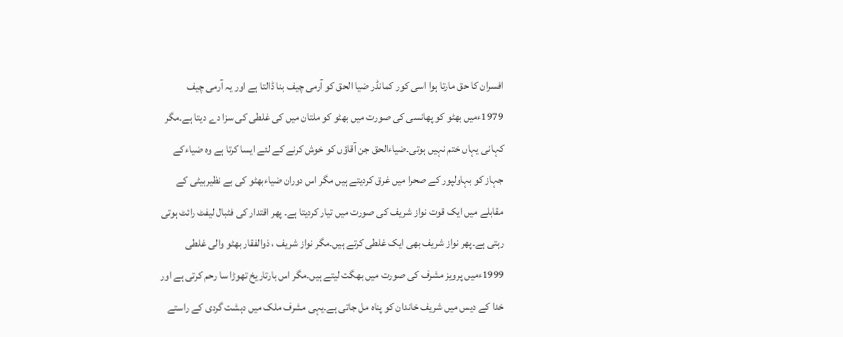افسران کا حق مارتا ہوا اسی کور کمانڈر ضیا الحق کو آرمی چیف بنا ڈالتا ہے اور یہ آرمی چیف 1979ءمیں بھٹو کو پھانسی کی صورت میں بھٹو کو ملتان میں کی غلطی کی سزا دے دیتا ہے۔مگر کہانی یہاں ختم نہیں ہوتی۔ضیاءالحق جن آقاؤں کو خوش کرنے کے لئے ایسا کرتا ہے وہ ضیاءکے جہاز کو بہاولپور کے صحرا میں غرق کردیتے ہیں مگر اس دوران ضیاءبھٹو کی بے نظیربیٹی کے مقابلے میں ایک قوت نواز شریف کی صورت میں تیار کردیتا ہے۔ پھر اقتدار کی فٹبال لیفٹ رائٹ ہوتی رہتی ہے۔پھر نواز شریف بھی ایک غلطی کرتے ہیں۔مگر نواز شریف ، ذوالفقار بھٹو والی غلطی 1999ءمیں پرویز مشرف کی صورت میں بھگت لیتے ہیں۔مگر اس بارتاریخ تھوڑا سا رحم کرتی ہے اور خدا کے دیس میں شریف خاندان کو پناہ مل جاتی ہے۔یہی مشرف ملک میں دہشت گردی کے راستے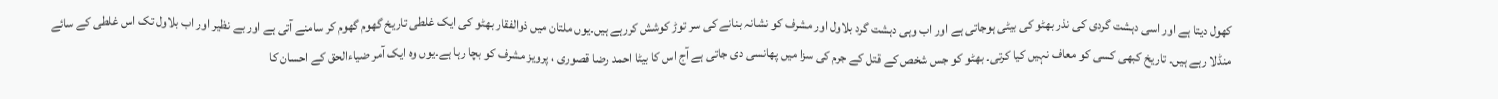کھول دیتا ہے اور اسی دہشت گردی کی نذر بھٹو کی بیٹی ہوجاتی ہے اور اب وہی دہشت گرد بلاول اور مشرف کو نشانہ بنانے کی سر توڑ کوشش کررہے ہیں۔یوں ملتان میں ذوالفقار بھٹو کی ایک غلطی تاریخ گھوم گھوم کر سامنے آتی ہے اور بے نظیر اور اب بلاول تک اس غلطی کے سائے منڈلا رہے ہیں۔ تاریخ کبھی کسی کو معاف نہیں کیا کرتی۔ بھٹو کو جس شخص کے قتل کے جرم کی سزا میں پھانسی دی جاتی ہے آج اس کا بیٹا احمد رضا قصوری ، پرویز مشرف کو بچا رہا ہے۔یوں وہ ایک آمر ضیاءالحق کے احسان کا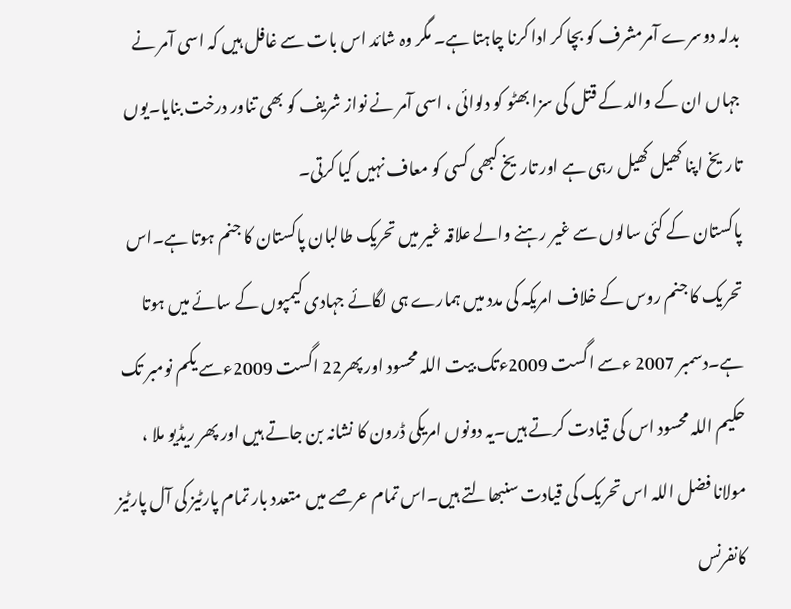بدلہ دوسرے آمرمشرف کو بچا کر ادا کرنا چاہتا ہے۔ مگر وہ شائد اس بات سے غافل ہیں کہ اسی آمر نے جہاں ان کے والد کے قتل کی سزا بھٹو کو دلوائی ، اسی آمر نے نواز شریف کو بھی تناور درخت بنایا۔یوں تاریخ اپنا کھیل کھیل رہی ہے اور تاریخ کبھی کسی کو معاف نہیں کیا کرتی۔
پاکستان کے کئی سالوں سے غیر رہنے والے علاقہ غیر میں تحریک طالبان پاکستان کا جنم ہوتا ہے۔اس تحریک کا جنم روس کے خلاف امریکہ کی مدد میں ہمارے ہی لگائے جہادی کیمپوں کے سائے میں ہوتا ہے۔دسمبر 2007 ءسے اگست 2009ءتک بیت اللہ محسود اور پھر22 اگست 2009ءسے یکم نومبر تک حکیم اللہ محسود اس کی قیادت کرتے ہیں۔یہ دونوں امریکی ڈرون کا نشانہ بن جاتے ہیں اور پھر ریڈیو ملا ، مولانا فضل اللہ اس تحریک کی قیادت سنبھالتے ہیں۔اس تمام عرصے میں متعدد بار تمام پارٹیز کی آل پارٹیز کانفرنس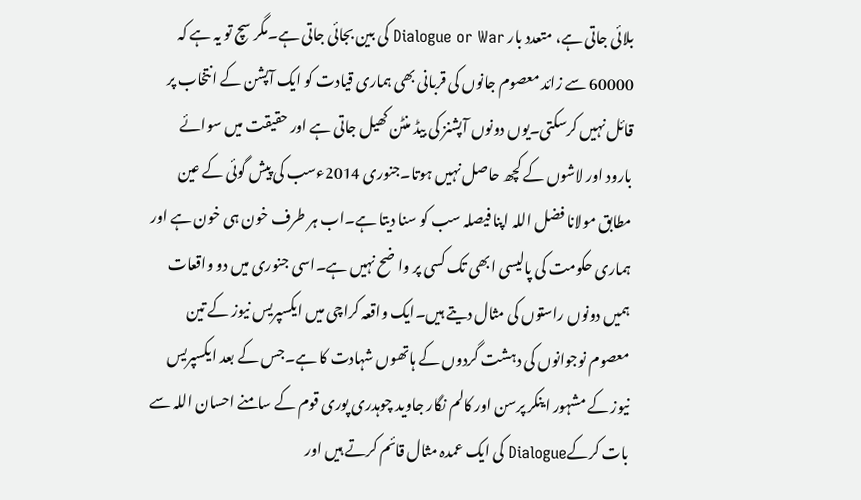بلائی جاتی ہے، متعدد بار Dialogue or War کی بین بجائی جاتی ہے۔مگر سچ تو یہ ہے کہ 60000 سے زائد معصوم جانوں کی قربانی بھی ہماری قیادت کو ایک آپشن کے انتخاب پر قائل نہیں کرسکتی۔یوں دونوں آپشنز کی بیڈ منٹن کھیل جاتی ہے اور حقیقت میں سوائے بارود اور لاشوں کے کچھ حاصل نہیں ہوتا۔جنوری 2014ءسب کی پیش گوئی کے عین مطابق مولانا فضل اللہ اپنا فیصلہ سب کو سنا دیتا ہے۔اب ہر طرف خون ہی خون ہے اور ہماری حکومت کی پالیسی ابھی تک کسی پر وا ضح نہیں ہے۔اسی جنوری میں دو واقعات ہمیں دونوں راستوں کی مثال دیتے ہیں۔ایک واقعہ کراچی میں ایکسپریس نیوز کے تین معصوم نوجوانوں کی دہشت گردوں کے ہاتھوں شہادت کا ہے۔جس کے بعد ایکسپریس نیوز کے مشہور اینکر پرسن اور کالم نگار جاوید چوہدری پوری قوم کے سامنے احسان اللہ سے بات کرکےDialogue کی ایک عمدہ مثال قائم کرتے ہیں اور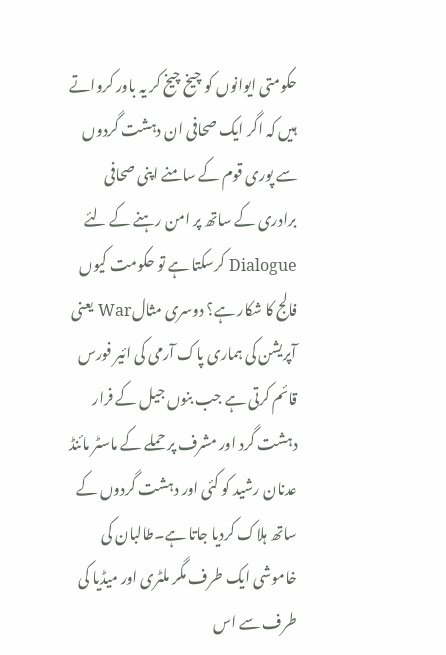حکومتی ایوانوں کو چیخ چیخ کر یہ باور کرواتے ہیں کہ اگر ایک صحافی ان دہشت گردوں سے پوری قوم کے سامنے اپنی صحافی برادری کے ساتھ پر امن رہنے کے لئے Dialogue کرسکتا ہے تو حکومت کیوں فالج کا شکار ہے؟ دوسری مثالWar یعنی آپریشن کی ہماری پاک آرمی کی ائیر فورس قائم کرتی ہے جب بنوں جیل کے فرار دہشت گرد اور مشرف پر حملے کے ماسٹر مائنڈ عدنان رشید کو کئی اور دہشت گردوں کے ساتھ ہلاک کردیا جاتا ہے۔طالبان کی خاموشی ایک طرف مگر ملٹری اور میڈیا کی طرف سے اس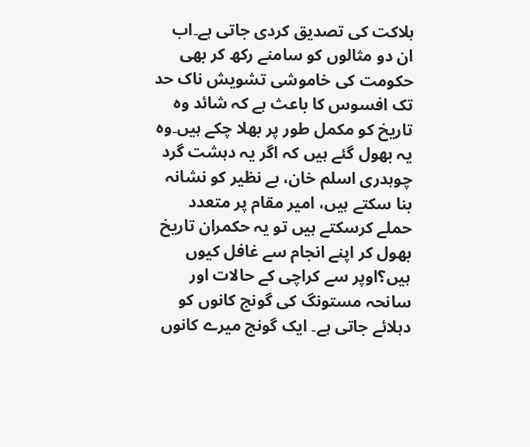ہلاکت کی تصدیق کردی جاتی ہے۔اب ان دو مثالوں کو سامنے رکھ کر بھی حکومت کی خاموشی تشویش ناک حد تک افسوس کا باعث ہے کہ شائد وہ تاریخ کو مکمل طور پر بھلا چکے ہیں۔وہ یہ بھول گئے ہیں کہ اگر یہ دہشت گرد چوہدری اسلم خان، بے نظیر کو نشانہ بنا سکتے ہیں، امیر مقام پر متعدد حملے کرسکتے ہیں تو یہ حکمران تاریخ بھول کر اپنے انجام سے غافل کیوں ہیں؟اوپر سے کراچی کے حالات اور سانحہ مستونگ کی گونج کانوں کو دہلائے جاتی ہے۔ ایک گونج میرے کانوں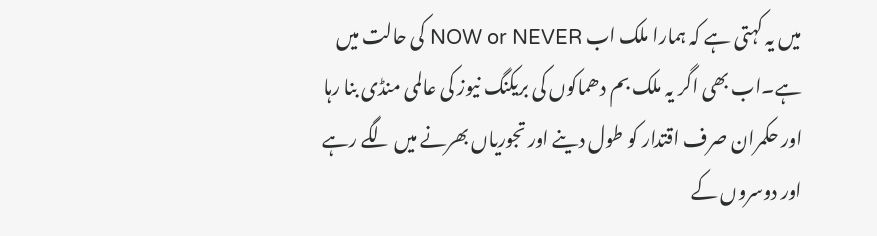میں یہ کہتی ہے کہ ہمارا ملک اب NOW or NEVER کی حالت میں ہے۔اب بھی اگر یہ ملک بم دھماکوں کی بریکنگ نیوز کی عالمی منڈی بنا رہا اور حکمران صرف اقتدار کو طول دینے اور تجوریاں بھرنے میں لگے رہے اور دوسروں کے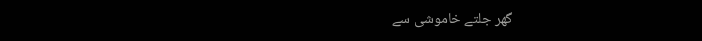گھر جلتے خاموشی سے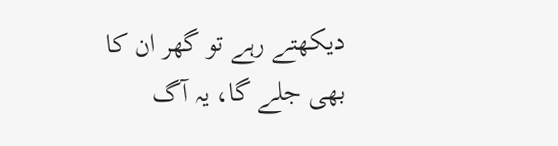دیکھتے رہے تو گھر ان کا بھی جلے گا، یہ آگ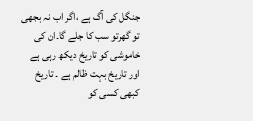جنگل کی آگ ہے ،اگر اب نہ بجھی تو گھرتو سب کا جلے گا۔ان کی خاموشی کو تاریخ دیکھ رہی ہے اور تاریخ بہت ظالم ہے ۔ تاریخ کبھی کسی کو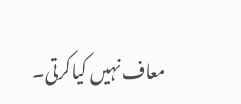معاف نہیں کیاکرتی۔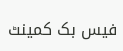فیس بک کمینٹ